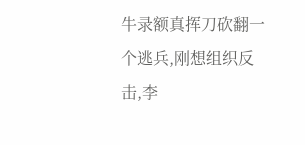牛录额真挥刀砍翻一个逃兵,刚想组织反击,李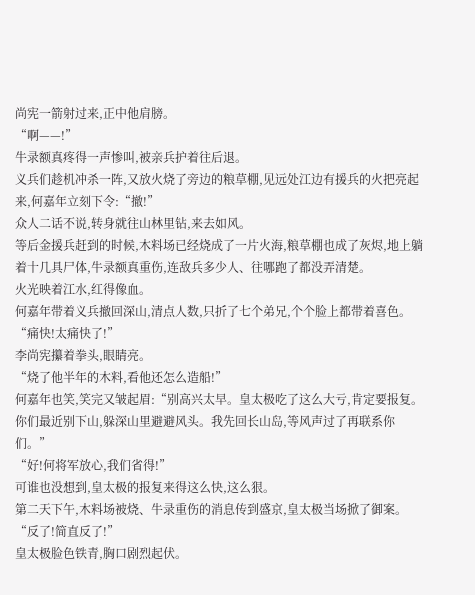尚宪一箭射过来,正中他肩膀。
“啊——!”
牛录额真疼得一声惨叫,被亲兵护着往后退。
义兵们趁机冲杀一阵,又放火烧了旁边的粮草棚,见远处江边有援兵的火把亮起来,何嘉年立刻下令:“撤!”
众人二话不说,转身就往山林里钻,来去如风。
等后金援兵赶到的时候,木料场已经烧成了一片火海,粮草棚也成了灰烬,地上躺着十几具尸体,牛录额真重伤,连敌兵多少人、往哪跑了都没弄清楚。
火光映着江水,红得像血。
何嘉年带着义兵撤回深山,清点人数,只折了七个弟兄,个个脸上都带着喜色。
“痛快!太痛快了!”
李尚宪攥着拳头,眼睛亮。
“烧了他半年的木料,看他还怎么造船!”
何嘉年也笑,笑完又皱起眉:“别高兴太早。皇太极吃了这么大亏,肯定要报复。你们最近别下山,躲深山里避避风头。我先回长山岛,等风声过了再联系你们。”
“好!何将军放心,我们省得!”
可谁也没想到,皇太极的报复来得这么快,这么狠。
第二天下午,木料场被烧、牛录重伤的消息传到盛京,皇太极当场掀了御案。
“反了!简直反了!”
皇太极脸色铁青,胸口剧烈起伏。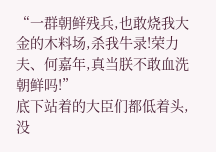“一群朝鲜残兵,也敢烧我大金的木料场,杀我牛录!荣力夫、何嘉年,真当朕不敢血洗朝鲜吗!”
底下站着的大臣们都低着头,没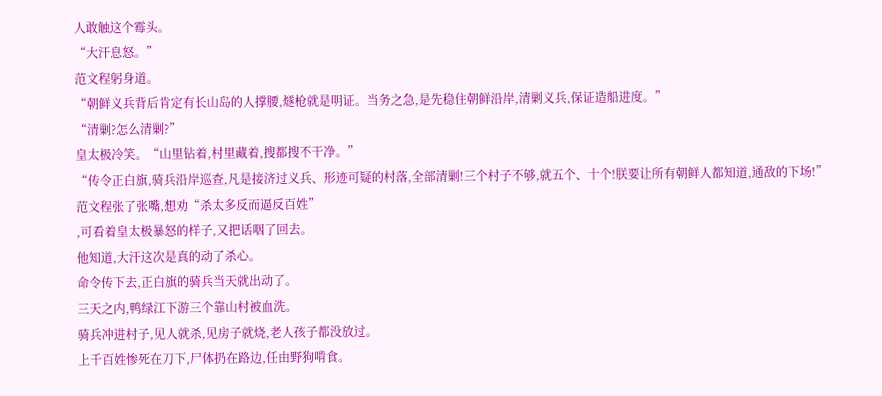人敢触这个霉头。
“大汗息怒。”
范文程躬身道。
“朝鲜义兵背后肯定有长山岛的人撑腰,燧枪就是明证。当务之急,是先稳住朝鲜沿岸,清剿义兵,保证造船进度。”
“清剿?怎么清剿?”
皇太极冷笑。“山里钻着,村里藏着,搜都搜不干净。”
“传令正白旗,骑兵沿岸巡查,凡是接济过义兵、形迹可疑的村落,全部清剿!三个村子不够,就五个、十个!朕要让所有朝鲜人都知道,通敌的下场!”
范文程张了张嘴,想劝“杀太多反而逼反百姓”
,可看着皇太极暴怒的样子,又把话咽了回去。
他知道,大汗这次是真的动了杀心。
命令传下去,正白旗的骑兵当天就出动了。
三天之内,鸭绿江下游三个靠山村被血洗。
骑兵冲进村子,见人就杀,见房子就烧,老人孩子都没放过。
上千百姓惨死在刀下,尸体扔在路边,任由野狗啃食。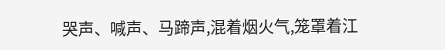哭声、喊声、马蹄声,混着烟火气,笼罩着江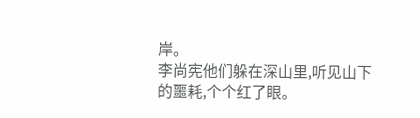岸。
李尚宪他们躲在深山里,听见山下的噩耗,个个红了眼。